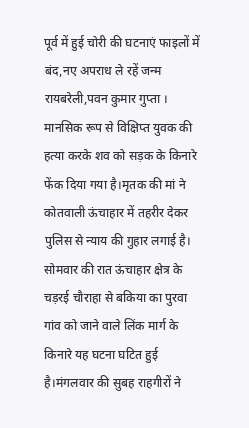पूर्व में हुई चोरी की घटनाएं फाइलों में बंद,नए अपराध ले रहें जन्म
रायबरेली,पवन कुमार गुप्ता । मानसिक रूप से विक्षिप्त युवक की हत्या करके शव को सड़क के किनारे फेंक दिया गया है।मृतक की मां ने कोतवाली ऊंचाहार में तहरीर देकर पुलिस से न्याय की गुहार लगाई है। सोमवार की रात ऊंचाहार क्षेत्र के चड़रई चौराहा से बकिया का पुरवा गांव को जाने वाले लिंक मार्ग के किनारे यह घटना घटित हुई है।मंगलवार की सुबह राहगीरों ने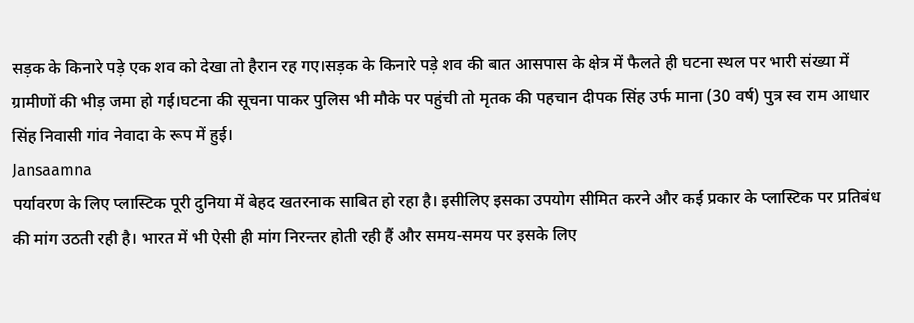सड़क के किनारे पड़े एक शव को देखा तो हैरान रह गए।सड़क के किनारे पड़े शव की बात आसपास के क्षेत्र में फैलते ही घटना स्थल पर भारी संख्या में ग्रामीणों की भीड़ जमा हो गई।घटना की सूचना पाकर पुलिस भी मौके पर पहुंची तो मृतक की पहचान दीपक सिंह उर्फ माना (30 वर्ष) पुत्र स्व राम आधार सिंह निवासी गांव नेवादा के रूप में हुई।
Jansaamna
पर्यावरण के लिए प्लास्टिक पूरी दुनिया में बेहद खतरनाक साबित हो रहा है। इसीलिए इसका उपयोग सीमित करने और कई प्रकार के प्लास्टिक पर प्रतिबंध की मांग उठती रही है। भारत में भी ऐसी ही मांग निरन्तर होती रही हैं और समय-समय पर इसके लिए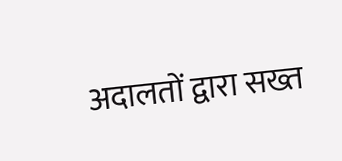अदालतों द्वारा सख्त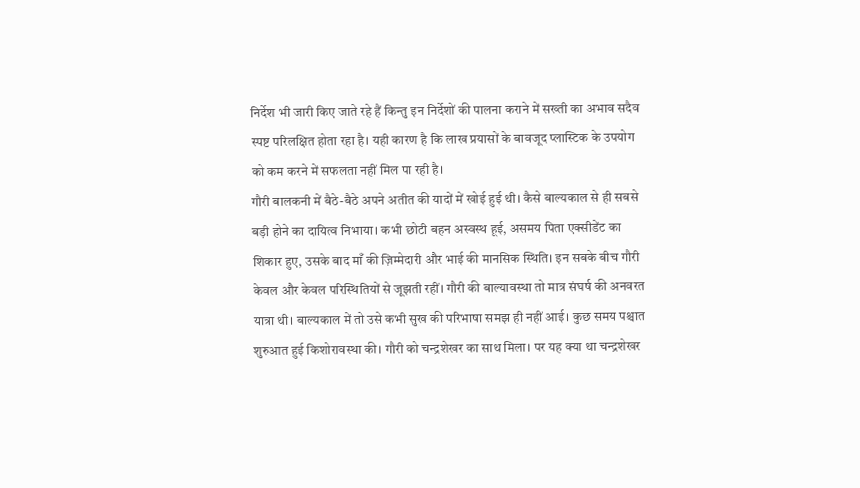निर्देश भी जारी किए जाते रहे हैं किन्तु इन निर्देशों की पालना कराने में सख्ती का अभाव सदैव स्पष्ट परिलक्षित होता रहा है। यही कारण है कि लाख प्रयासों के बावजूद प्लास्टिक के उपयोग को कम करने में सफलता नहीं मिल पा रही है।
गौरी बालकनी में बैठे-बैठे अपने अतीत की यादों में खोई हुई थी। कैसे बाल्यकाल से ही सबसे बड़ी होने का दायित्व निभाया। कभी छोटी बहन अस्वस्थ हूई, असमय पिता एक्सीडेंट का शिकार हुए, उसके बाद माँ की ज़िम्मेदारी और भाई की मानसिक स्थिति। इन सबके बीच गौरी केवल और केवल परिस्थितियों से जूझती रहीं। गौरी की बाल्यावस्था तो मात्र संघर्ष की अनवरत यात्रा थी। बाल्यकाल में तो उसे कभी सुख की परिभाषा समझ ही नहीं आई। कुछ समय पश्चात शुरुआत हुई किशोरावस्था की। गौरी को चन्द्रशेखर का साथ मिला। पर यह क्या था चन्द्रशेखर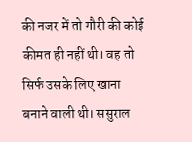की नजर में तो गौरी की कोई कीमत ही नहीं थी। वह तो सिर्फ उसके लिए खाना बनाने वाली थी। ससुराल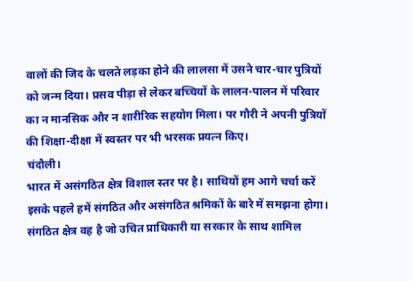वालों की जिद के चलते लड़का होने की लालसा में उसने चार-चार पुत्रियों को जन्म दिया। प्रसव पीड़ा से लेकर बच्चियों के लालन-पालन में परिवार का न मानसिक और न शारीरिक सहयोग मिला। पर गौरी ने अपनी पुत्रियों की शिक्षा-दीक्षा में स्वस्तर पर भी भरसक प्रयत्न किए।
चंदौली।
भारत में असंगठित क्षेत्र विशाल स्तर पर है। साथियों हम आगे चर्चा करें इसके पहले हमें संगठित और असंगठित श्रमिकों के बारे में समझना होगा। संगठित क्षेत्र वह है जो उचित प्राधिकारी या सरकार के साथ शामिल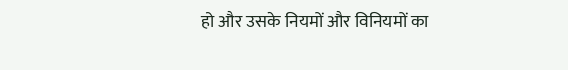हो और उसके नियमों और विनियमों का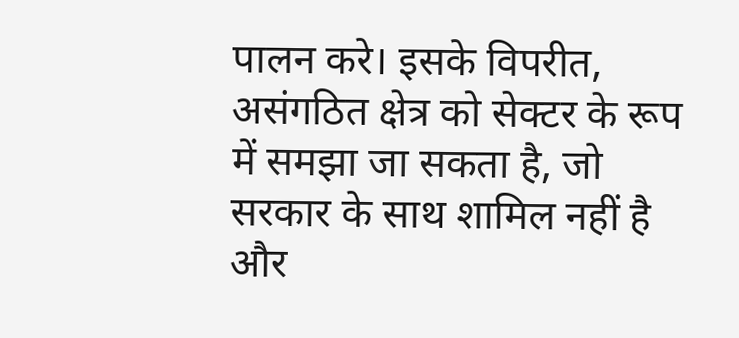पालन करे। इसके विपरीत, असंगठित क्षेत्र को सेक्टर के रूप में समझा जा सकता है, जो सरकार के साथ शामिल नहीं है और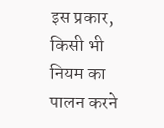इस प्रकार, किसी भी नियम का पालन करने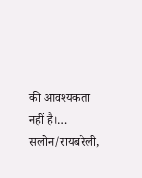की आवश्यकता नहीं है।…
सलोन/रायबरेली,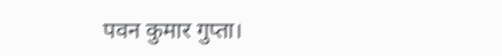पवन कुमार गुप्ता।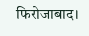फिरोजाबाद।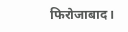फिरोजाबाद।